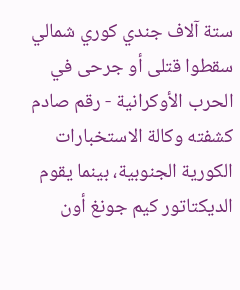ستة آلاف جندي كوري شمالي سقطوا قتلى أو جرحى في الحرب الأوكرانية - رقم صادم كشفته وكالة الاستخبارات الكورية الجنوبية، بينما يقوم الديكتاتور كيم جونغ أون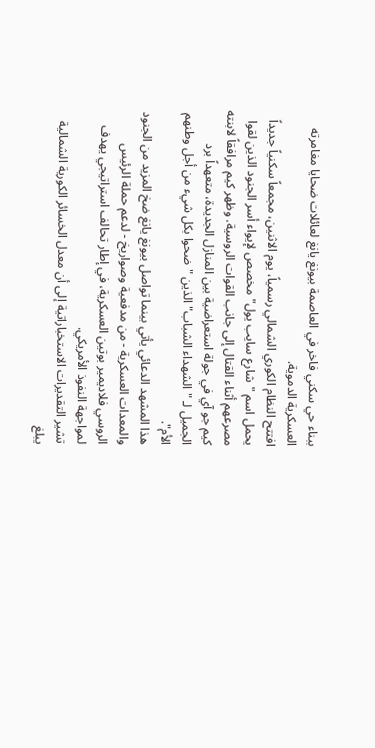ببناء حي سكني فاخر في العاصمة بيونغ يانغ لعائلات ضحايا مغامرته العسكرية الدموية.
افتتح النظام الكوري الشمالي رسمياً، يوم الاثنين، مجمعاً سكنياً جديداً يحمل اسم "شارع سايب يول" مخصص لإيواء أسر الجنود الذين لقوا مصرعهم أثناء القتال إلى جانب القوات الروسية. وظهر كيم مرافقاً لابنته كيم جو آي في جولة استعراضية بين المنازل الجديدة، متعهداً برد الجميل لـ "الشهداء الشباب" الذين "ضحوا بكل شيء من أجل وطنهم الأم".
هذا المشهد الدعائي يأتي بينما تواصل بيونغ يانغ ضخ المزيد من الجنود والمعدات العسكرية - من مدفعية وصواريخ - لدعم حملة الرئيس الروسي فلاديمير بوتين العسكرية، في إطار تحالف استراتيجي يهدف لمواجهة النفوذ الأمريكي.
تشير التقديرات الاستخباراتية إلى أن معدل الخسائر الكورية الشمالية يبلغ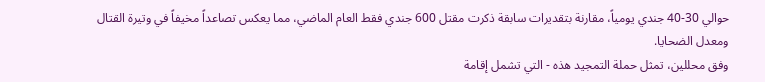حوالي 30-40 جندي يومياً، مقارنة بتقديرات سابقة ذكرت مقتل 600 جندي فقط العام الماضي، مما يعكس تصاعداً مخيفاً في وتيرة القتال ومعدل الضحايا.
وفق محللين، تمثل حملة التمجيد هذه - التي تشمل إقامة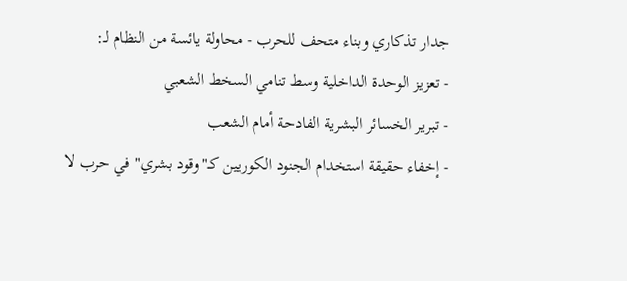جدار تذكاري وبناء متحف للحرب - محاولة يائسة من النظام لـ:
- تعزيز الوحدة الداخلية وسط تنامي السخط الشعبي
- تبرير الخسائر البشرية الفادحة أمام الشعب
- إخفاء حقيقة استخدام الجنود الكوريين كـ"وقود بشري" في حرب لا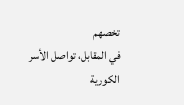تخصهم
في المقابل، تواصل الأسر الكورية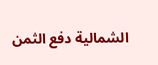الشمالية دفع الثمن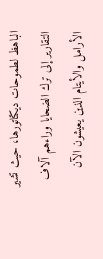الباهظ لطموحات ديكتاتورها، حيث تشير التقارير إلى ترك الضحايا وراءهم آلاف الأرامل والأيتام الذين يعيشون الآن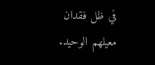في ظل فقدان معيلهم الوحيد.